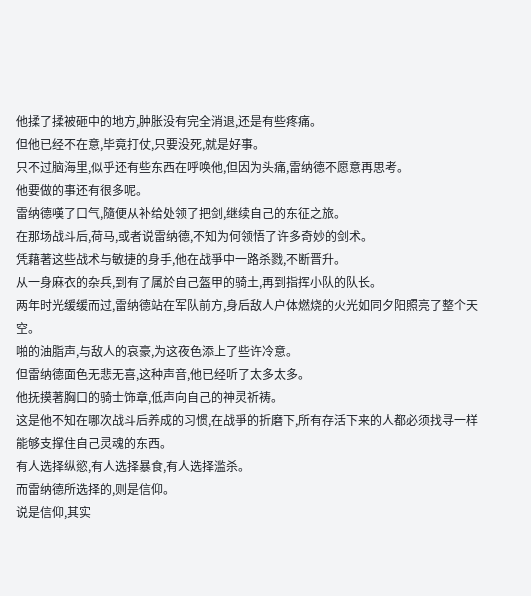他揉了揉被砸中的地方,肿胀没有完全消退,还是有些疼痛。
但他已经不在意,毕竟打仗,只要没死,就是好事。
只不过脑海里,似乎还有些东西在呼唤他,但因为头痛,雷纳德不愿意再思考。
他要做的事还有很多呢。
雷纳德嘆了口气,隨便从补给处领了把剑,继续自己的东征之旅。
在那场战斗后,荷马,或者说雷纳德,不知为何领悟了许多奇妙的剑术。
凭藉著这些战术与敏捷的身手,他在战爭中一路杀戮,不断晋升。
从一身麻衣的杂兵,到有了属於自己盔甲的骑土,再到指挥小队的队长。
两年时光缓缓而过,雷纳德站在军队前方,身后敌人户体燃烧的火光如同夕阳照亮了整个天空。
啪的油脂声,与敌人的哀豪,为这夜色添上了些许冷意。
但雷纳德面色无悲无喜,这种声音,他已经听了太多太多。
他抚摸著胸口的骑士饰章,低声向自己的神灵祈祷。
这是他不知在哪次战斗后养成的习惯,在战爭的折磨下,所有存活下来的人都必须找寻一样能够支撑住自己灵魂的东西。
有人选择纵慾,有人选择暴食,有人选择滥杀。
而雷纳德所选择的,则是信仰。
说是信仰,其实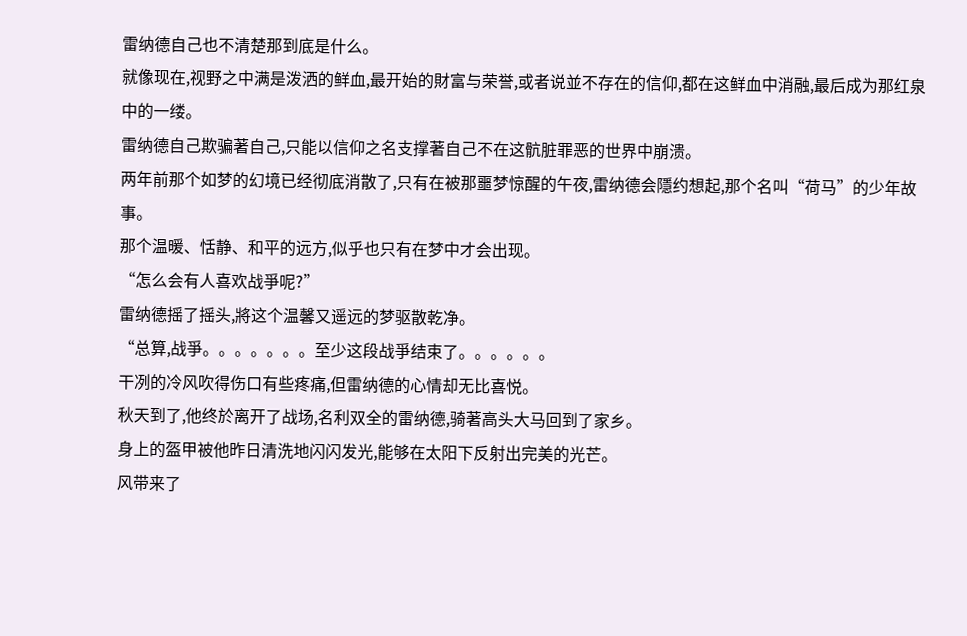雷纳德自己也不清楚那到底是什么。
就像现在,视野之中满是泼洒的鲜血,最开始的財富与荣誉,或者说並不存在的信仰,都在这鲜血中消融,最后成为那红泉中的一缕。
雷纳德自己欺骗著自己,只能以信仰之名支撑著自己不在这骯脏罪恶的世界中崩溃。
两年前那个如梦的幻境已经彻底消散了,只有在被那噩梦惊醒的午夜,雷纳德会隱约想起,那个名叫“荷马”的少年故事。
那个温暖、恬静、和平的远方,似乎也只有在梦中才会出现。
“怎么会有人喜欢战爭呢?”
雷纳德摇了摇头,將这个温馨又遥远的梦驱散乾净。
“总算,战爭。。。。。。。至少这段战爭结束了。。。。。。
干冽的冷风吹得伤口有些疼痛,但雷纳德的心情却无比喜悦。
秋天到了,他终於离开了战场,名利双全的雷纳德,骑著高头大马回到了家乡。
身上的盔甲被他昨日清洗地闪闪发光,能够在太阳下反射出完美的光芒。
风带来了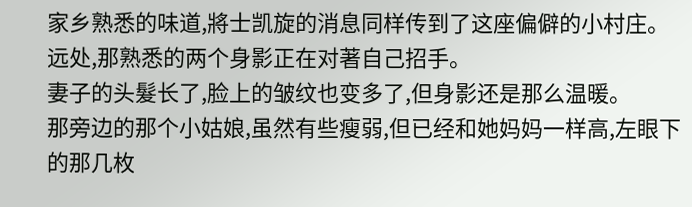家乡熟悉的味道,將士凯旋的消息同样传到了这座偏僻的小村庄。
远处,那熟悉的两个身影正在对著自己招手。
妻子的头髮长了,脸上的皱纹也变多了,但身影还是那么温暖。
那旁边的那个小姑娘,虽然有些瘦弱,但已经和她妈妈一样高,左眼下的那几枚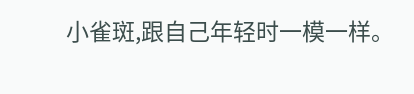小雀斑,跟自己年轻时一模一样。